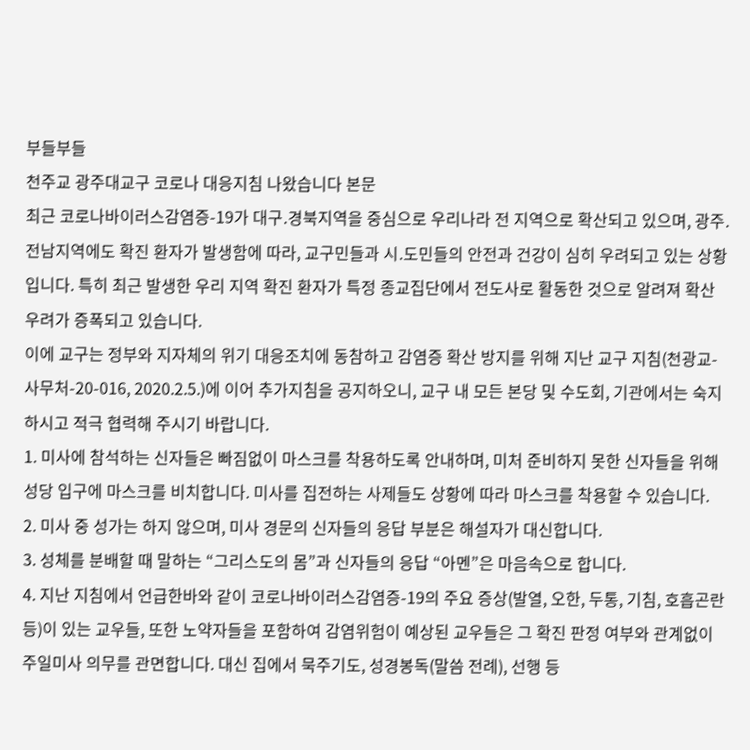부들부들
천주교 광주대교구 코로나 대응지침 나왔습니다 본문
최근 코로나바이러스감염증-19가 대구․경북지역을 중심으로 우리나라 전 지역으로 확산되고 있으며, 광주․전남지역에도 확진 환자가 발생함에 따라, 교구민들과 시․도민들의 안전과 건강이 심히 우려되고 있는 상황입니다. 특히 최근 발생한 우리 지역 확진 환자가 특정 종교집단에서 전도사로 활동한 것으로 알려져 확산 우려가 증폭되고 있습니다.
이에 교구는 정부와 지자체의 위기 대응조치에 동참하고 감염증 확산 방지를 위해 지난 교구 지침(천광교-사무처-20-016, 2020.2.5.)에 이어 추가지침을 공지하오니, 교구 내 모든 본당 및 수도회, 기관에서는 숙지하시고 적극 협력해 주시기 바랍니다.
1. 미사에 참석하는 신자들은 빠짐없이 마스크를 착용하도록 안내하며, 미처 준비하지 못한 신자들을 위해 성당 입구에 마스크를 비치합니다. 미사를 집전하는 사제들도 상황에 따라 마스크를 착용할 수 있습니다.
2. 미사 중 성가는 하지 않으며, 미사 경문의 신자들의 응답 부분은 해설자가 대신합니다.
3. 성체를 분배할 때 말하는 “그리스도의 몸”과 신자들의 응답 “아멘”은 마음속으로 합니다.
4. 지난 지침에서 언급한바와 같이 코로나바이러스감염증-19의 주요 증상(발열, 오한, 두통, 기침, 호흡곤란 등)이 있는 교우들, 또한 노약자들을 포함하여 감염위험이 예상된 교우들은 그 확진 판정 여부와 관계없이 주일미사 의무를 관면합니다. 대신 집에서 묵주기도, 성경봉독(말씀 전례), 선행 등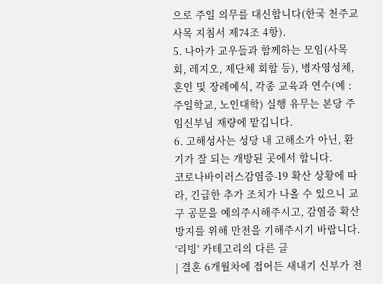으로 주일 의무를 대신합니다(한국 천주교 사목 지침서 제74조 4항).
5. 나아가 교우들과 함께하는 모임(사목회, 레지오, 제단체 회합 등), 병자영성체, 혼인 및 장례예식, 각종 교육과 연수(예 : 주일학교, 노인대학) 실행 유무는 본당 주임신부님 재량에 맡깁니다.
6. 고해성사는 성당 내 고해소가 아닌, 환기가 잘 되는 개방된 곳에서 합니다.
코로나바이러스감염증-19 확산 상황에 따라, 긴급한 추가 조치가 나올 수 있으니 교구 공문을 예의주시해주시고, 감염증 확산 방지를 위해 만전을 기해주시기 바랍니다.
'리빙' 카테고리의 다른 글
| 결혼 6개월차에 접어든 새내기 신부가 전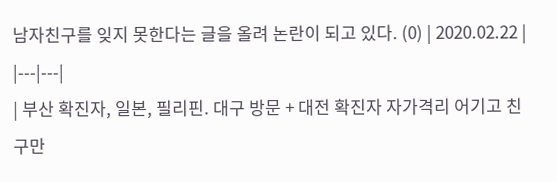남자친구를 잊지 못한다는 글을 올려 논란이 되고 있다. (0) | 2020.02.22 |
|---|---|
| 부산 확진자, 일본, 필리핀. 대구 방문 + 대전 확진자 자가격리 어기고 친구만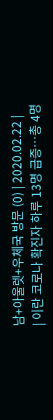남+아울렛+우체국 방문 (0) | 2020.02.22 |
| 이란 코로나 확진자 하루 13명 급증…총 4명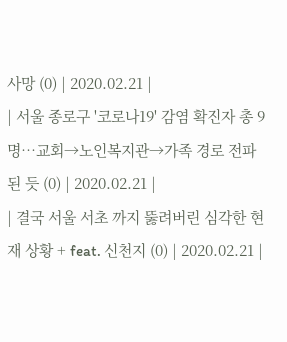사망 (0) | 2020.02.21 |
| 서울 종로구 '코로나19' 감염 확진자 총 9명…교회→노인복지관→가족 경로 전파된 듯 (0) | 2020.02.21 |
| 결국 서울 서초 까지 뚫려버린 심각한 현재 상황 + feat. 신천지 (0) | 2020.02.21 |